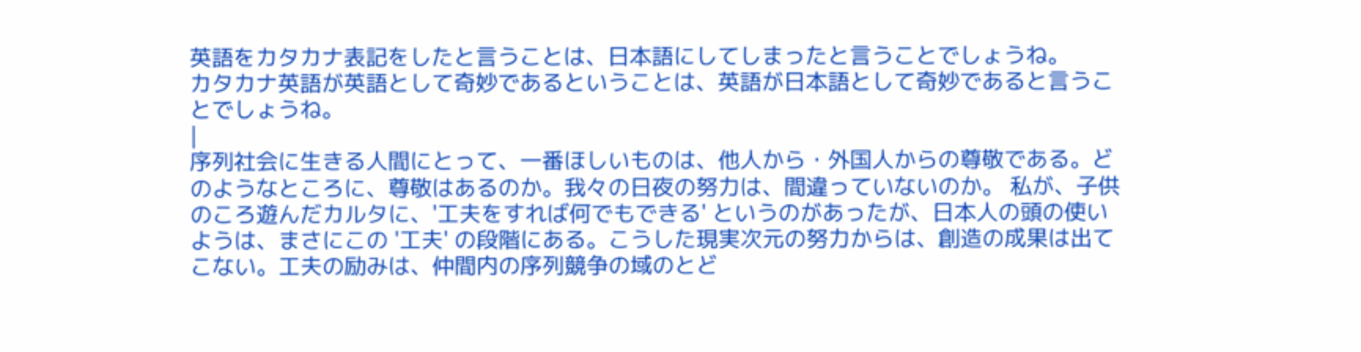英語をカタカナ表記をしたと言うことは、日本語にしてしまったと言うことでしょうね。
カタカナ英語が英語として奇妙であるということは、英語が日本語として奇妙であると言うことでしょうね。
|
序列社会に生きる人間にとって、一番ほしいものは、他人から・外国人からの尊敬である。どのようなところに、尊敬はあるのか。我々の日夜の努力は、間違っていないのか。 私が、子供のころ遊んだカルタに、'工夫をすれば何でもできる' というのがあったが、日本人の頭の使いようは、まさにこの '工夫' の段階にある。こうした現実次元の努力からは、創造の成果は出てこない。工夫の励みは、仲間内の序列競争の域のとど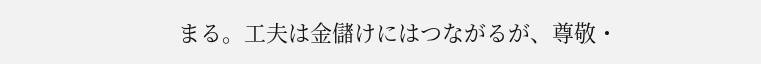まる。工夫は金儲けにはつながるが、尊敬・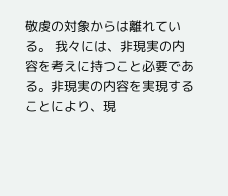敬虔の対象からは離れている。 我々には、非現実の内容を考えに持つこと必要である。非現実の内容を実現することにより、現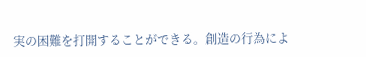実の困難を打開することができる。創造の行為によ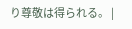り尊敬は得られる。 |